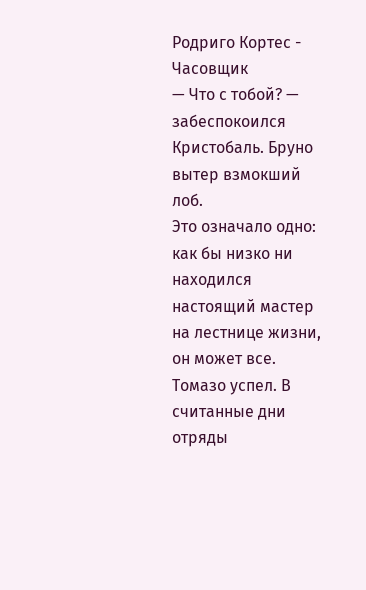Родриго Кортес - Часовщик
— Что с тобой? — забеспокоился Кристобаль. Бруно вытер взмокший лоб.
Это означало одно: как бы низко ни находился настоящий мастер на лестнице жизни, он может все.
Томазо успел. В считанные дни отряды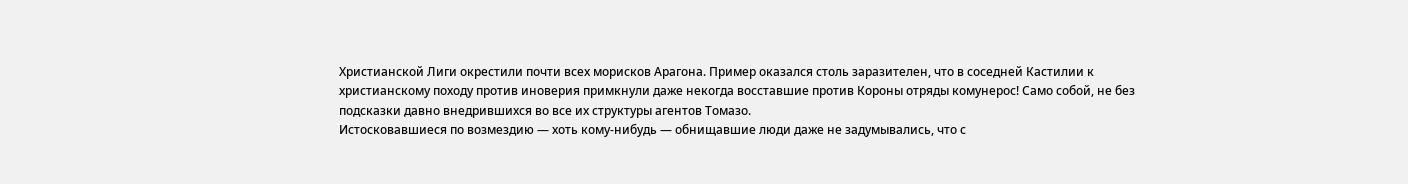Христианской Лиги окрестили почти всех морисков Арагона. Пример оказался столь заразителен, что в соседней Кастилии к христианскому походу против иноверия примкнули даже некогда восставшие против Короны отряды комунерос! Само собой, не без подсказки давно внедрившихся во все их структуры агентов Томазо.
Истосковавшиеся по возмездию — хоть кому-нибудь — обнищавшие люди даже не задумывались, что с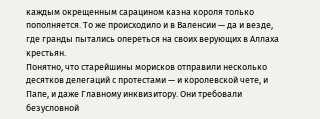каждым окрещенным сарацином казна короля только пополняется. То же происходило и в Валенсии — да и везде, где гранды пытались опереться на своих верующих в Аллаха крестьян.
Понятно, что старейшины морисков отправили несколько десятков делегаций с протестами — и королевской чете, и Папе, и даже Главному инквизитору. Они требовали безусловной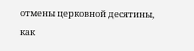отмены церковной десятины, как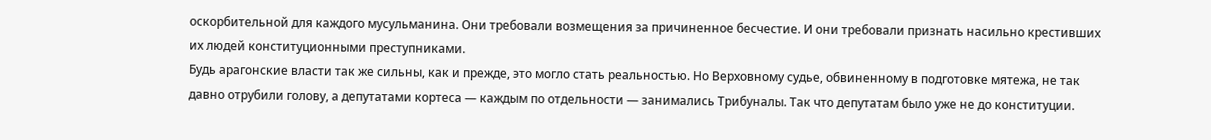оскорбительной для каждого мусульманина. Они требовали возмещения за причиненное бесчестие. И они требовали признать насильно крестивших их людей конституционными преступниками.
Будь арагонские власти так же сильны, как и прежде, это могло стать реальностью. Но Верховному судье, обвиненному в подготовке мятежа, не так давно отрубили голову, а депутатами кортеса — каждым по отдельности — занимались Трибуналы. Так что депутатам было уже не до конституции.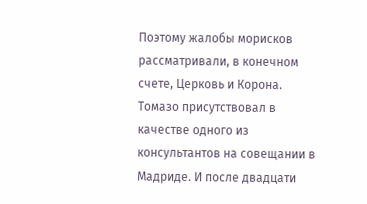Поэтому жалобы морисков рассматривали, в конечном счете, Церковь и Корона.
Томазо присутствовал в качестве одного из консультантов на совещании в Мадриде. И после двадцати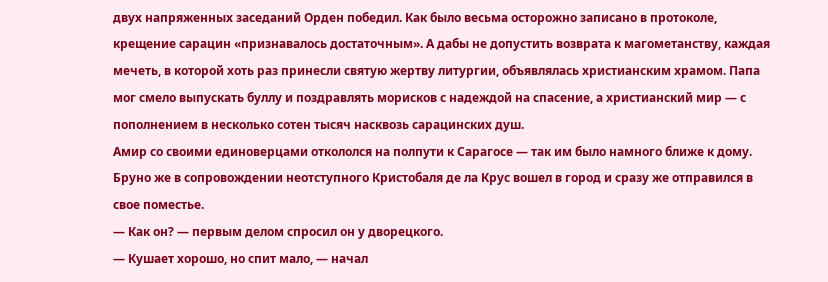двух напряженных заседаний Орден победил. Как было весьма осторожно записано в протоколе, крещение сарацин «признавалось достаточным». А дабы не допустить возврата к магометанству, каждая мечеть, в которой хоть раз принесли святую жертву литургии, объявлялась христианским храмом. Папа мог смело выпускать буллу и поздравлять морисков с надеждой на спасение, а христианский мир — с пополнением в несколько сотен тысяч насквозь сарацинских душ.
Амир со своими единоверцами откололся на полпути к Сарагосе — так им было намного ближе к дому. Бруно же в сопровождении неотступного Кристобаля де ла Крус вошел в город и сразу же отправился в свое поместье.
— Как он? — первым делом спросил он у дворецкого.
— Кушает хорошо, но спит мало, — начал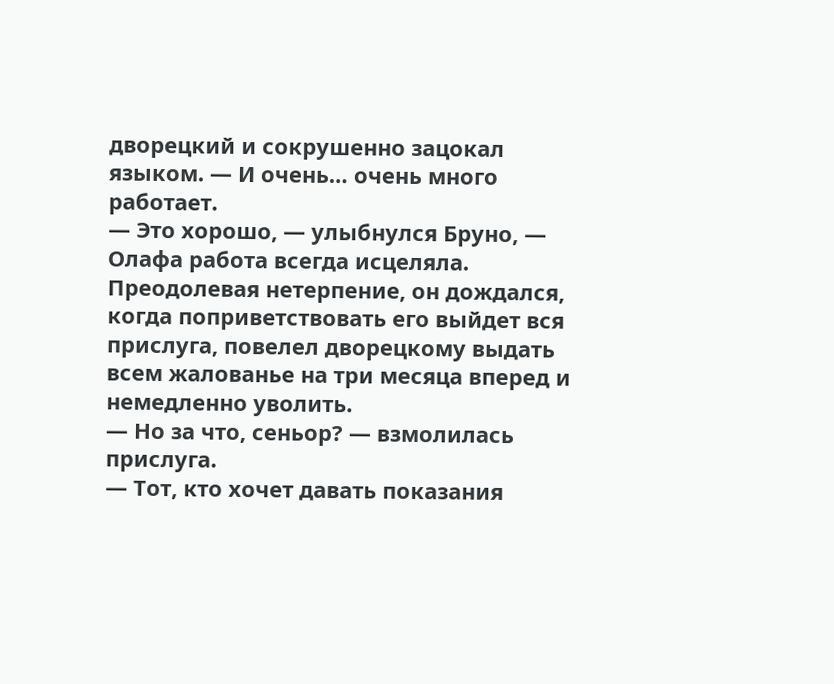дворецкий и сокрушенно зацокал языком. — И очень… очень много работает.
— Это хорошо, — улыбнулся Бруно, — Олафа работа всегда исцеляла.
Преодолевая нетерпение, он дождался, когда поприветствовать его выйдет вся прислуга, повелел дворецкому выдать всем жалованье на три месяца вперед и немедленно уволить.
— Но за что, сеньор? — взмолилась прислуга.
— Тот, кто хочет давать показания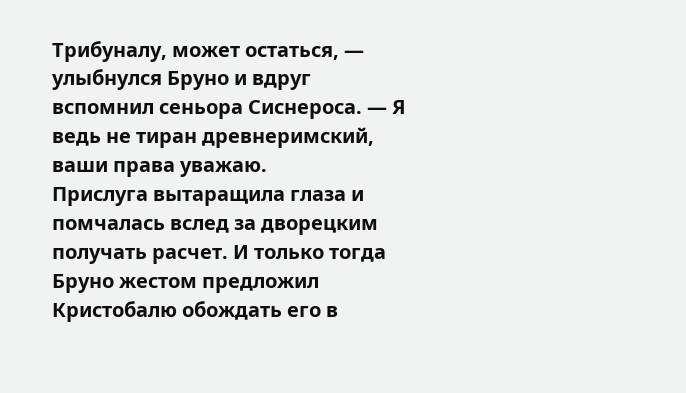Трибуналу, может остаться, — улыбнулся Бруно и вдруг вспомнил сеньора Сиснероса. — Я ведь не тиран древнеримский, ваши права уважаю.
Прислуга вытаращила глаза и помчалась вслед за дворецким получать расчет. И только тогда Бруно жестом предложил Кристобалю обождать его в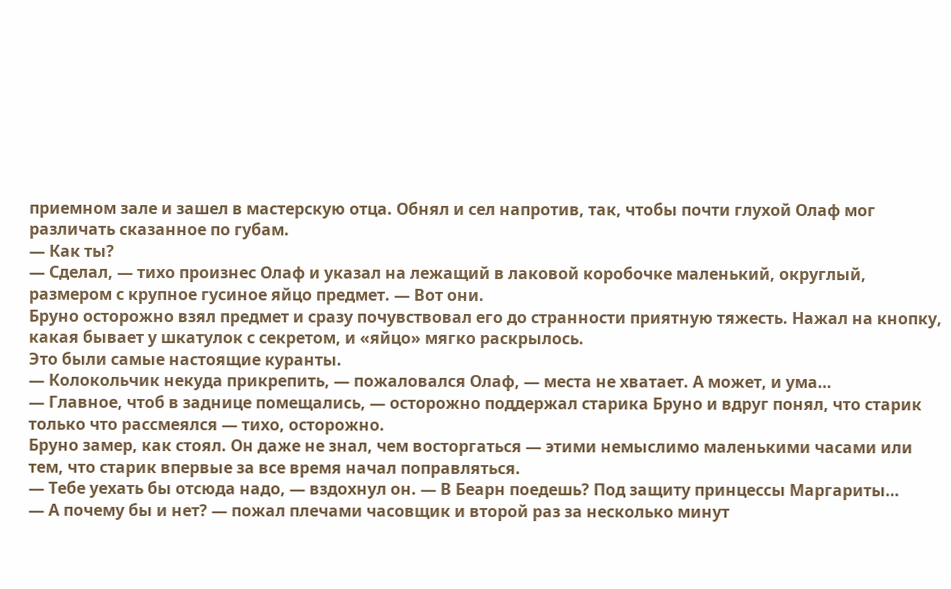приемном зале и зашел в мастерскую отца. Обнял и сел напротив, так, чтобы почти глухой Олаф мог различать сказанное по губам.
— Как ты?
— Сделал, — тихо произнес Олаф и указал на лежащий в лаковой коробочке маленький, округлый, размером с крупное гусиное яйцо предмет. — Вот они.
Бруно осторожно взял предмет и сразу почувствовал его до странности приятную тяжесть. Нажал на кнопку, какая бывает у шкатулок с секретом, и «яйцо» мягко раскрылось.
Это были самые настоящие куранты.
— Колокольчик некуда прикрепить, — пожаловался Олаф, — места не хватает. А может, и ума…
— Главное, чтоб в заднице помещались, — осторожно поддержал старика Бруно и вдруг понял, что старик только что рассмеялся — тихо, осторожно.
Бруно замер, как стоял. Он даже не знал, чем восторгаться — этими немыслимо маленькими часами или тем, что старик впервые за все время начал поправляться.
— Тебе уехать бы отсюда надо, — вздохнул он. — В Беарн поедешь? Под защиту принцессы Маргариты…
— А почему бы и нет? — пожал плечами часовщик и второй раз за несколько минут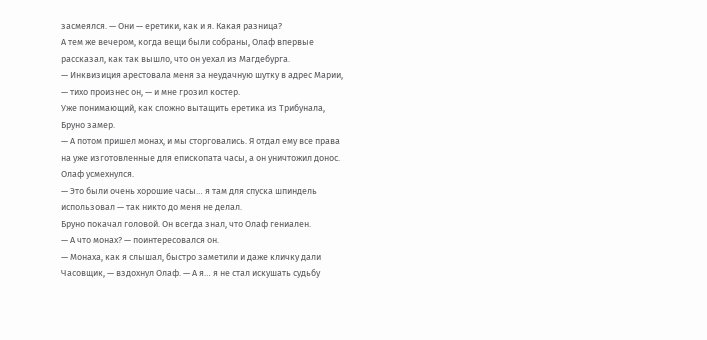засмеялся. — Они — еретики, как и я. Какая разница?
А тем же вечером, когда вещи были собраны, Олаф впервые рассказал, как так вышло, что он уехал из Магдебурга.
— Инквизиция арестовала меня за неудачную шутку в адрес Марии, — тихо произнес он, — и мне грозил костер.
Уже понимающий, как сложно вытащить еретика из Трибунала, Бруно замер.
— А потом пришел монах, и мы сторговались. Я отдал ему все права на уже изготовленные для епископата часы, а он уничтожил донос.
Олаф усмехнулся.
— Это были очень хорошие часы… я там для спуска шпиндель использовал — так никто до меня не делал.
Бруно покачал головой. Он всегда знал, что Олаф гениален.
— А что монах? — поинтересовался он.
— Монаха, как я слышал, быстро заметили и даже кличку дали Часовщик, — вздохнул Олаф. — А я… я не стал искушать судьбу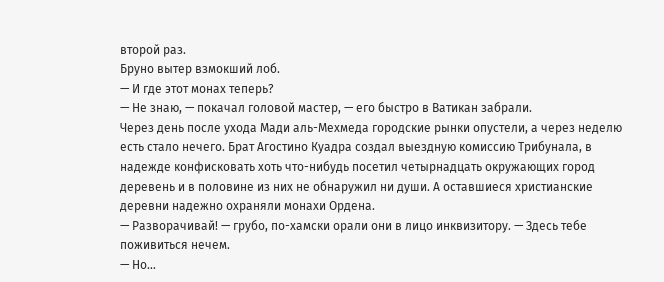второй раз.
Бруно вытер взмокший лоб.
— И где этот монах теперь?
— Не знаю, — покачал головой мастер, — его быстро в Ватикан забрали.
Через день после ухода Мади аль-Мехмеда городские рынки опустели, а через неделю есть стало нечего. Брат Агостино Куадра создал выездную комиссию Трибунала, в надежде конфисковать хоть что-нибудь посетил четырнадцать окружающих город деревень и в половине из них не обнаружил ни души. А оставшиеся христианские деревни надежно охраняли монахи Ордена.
— Разворачивай! — грубо, по-хамски орали они в лицо инквизитору. — Здесь тебе поживиться нечем.
— Но…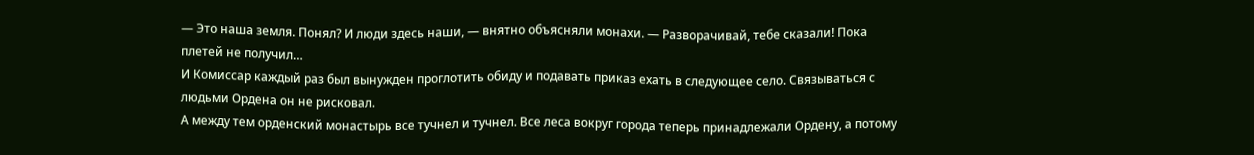— Это наша земля. Понял? И люди здесь наши, — внятно объясняли монахи. — Разворачивай, тебе сказали! Пока плетей не получил…
И Комиссар каждый раз был вынужден проглотить обиду и подавать приказ ехать в следующее село. Связываться с людьми Ордена он не рисковал.
А между тем орденский монастырь все тучнел и тучнел. Все леса вокруг города теперь принадлежали Ордену, а потому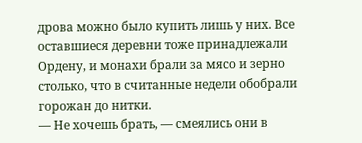дрова можно было купить лишь у них. Все оставшиеся деревни тоже принадлежали Ордену, и монахи брали за мясо и зерно столько, что в считанные недели обобрали горожан до нитки.
— Не хочешь брать, — смеялись они в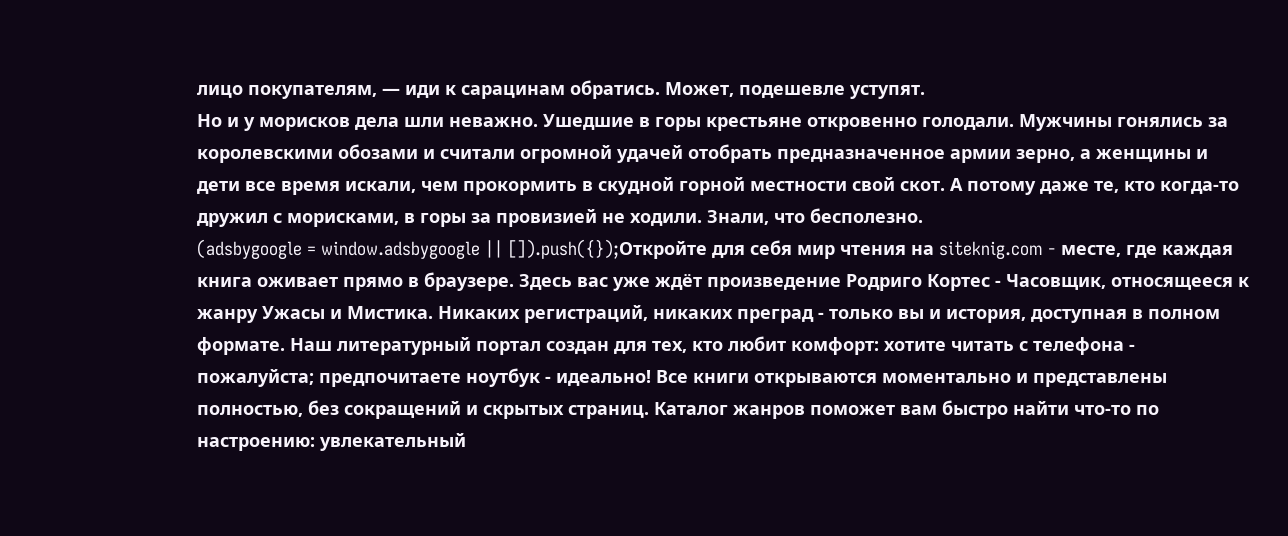лицо покупателям, — иди к сарацинам обратись. Может, подешевле уступят.
Но и у морисков дела шли неважно. Ушедшие в горы крестьяне откровенно голодали. Мужчины гонялись за королевскими обозами и считали огромной удачей отобрать предназначенное армии зерно, а женщины и дети все время искали, чем прокормить в скудной горной местности свой скот. А потому даже те, кто когда-то дружил с морисками, в горы за провизией не ходили. Знали, что бесполезно.
(adsbygoogle = window.adsbygoogle || []).push({});Откройте для себя мир чтения на siteknig.com - месте, где каждая книга оживает прямо в браузере. Здесь вас уже ждёт произведение Родриго Кортес - Часовщик, относящееся к жанру Ужасы и Мистика. Никаких регистраций, никаких преград - только вы и история, доступная в полном формате. Наш литературный портал создан для тех, кто любит комфорт: хотите читать с телефона - пожалуйста; предпочитаете ноутбук - идеально! Все книги открываются моментально и представлены полностью, без сокращений и скрытых страниц. Каталог жанров поможет вам быстро найти что-то по настроению: увлекательный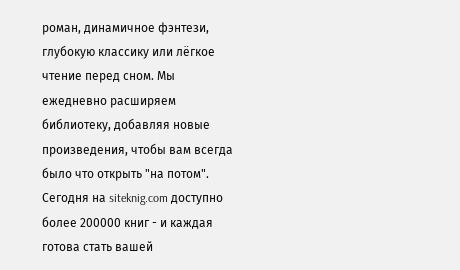роман, динамичное фэнтези, глубокую классику или лёгкое чтение перед сном. Мы ежедневно расширяем библиотеку, добавляя новые произведения, чтобы вам всегда было что открыть "на потом". Сегодня на siteknig.com доступно более 200000 книг - и каждая готова стать вашей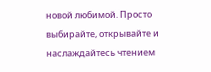новой любимой. Просто выбирайте, открывайте и наслаждайтесь чтением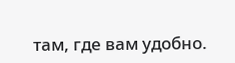там, где вам удобно.